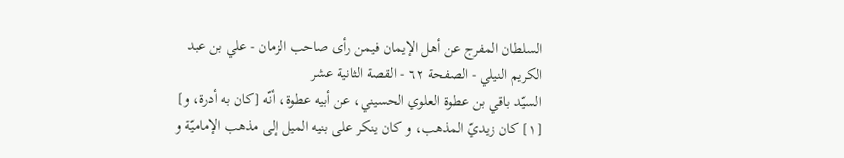السلطان المفرج عن أهل الإيمان فيمن رأى صاحب الزمان - علي بن عبد الكريم النيلي - الصفحة ٦٢ - القصة الثانية عشر
السيّد باقي بن عطوة العلوي الحسيني، عن أبيه عطوة، أنّه [كان به أدرة، و] [١] كان زيديّ المذهب، و كان ينكر على بنيه الميل إلى مذهب الإماميّة و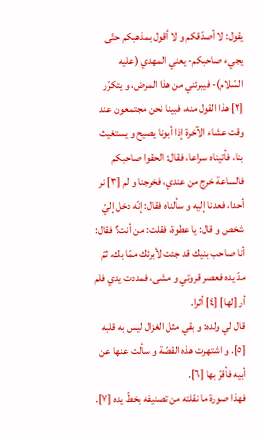يقول: لا أصدّقكم و لا أقول بمذهبكم حتّى يجيء صاحبكم- يعني المهدي (عليه السّلام)- فيبرئني من هذا المرض، و يتكرّر [٢] هذا القول منه، فبينا نحن مجتمعون عند وقت عشاء الآخرة إذا أبونا يصيح و يستغيث بنا، فأتيناه سراعا، فقال: الحقوا صاحبكم فالساعة خرج من عندي، فخرجنا و لم [٣] نر أحدا، فعدنا إليه و سألناه فقال: إنّه دخل إليّ شخص و قال: يا عطوة، فقلت: من أنت؟ فقال: أنا صاحب بنيك قد جئت لأبرئك ممّا بك، ثمّ مدّ يده فعصر قروتي و مشى، فمددت يدي فلم أر [لها] [٤] أثرا.
قال لي ولده: و بقي مثل الغزال ليس به قلبه [٥]. و اشتهرت هذه القصّة و سألت عنها عن أبيه فأقرّ بها [٦].
فهذا صورة ما نقلته من تصنيفه بخطّ يده [٧].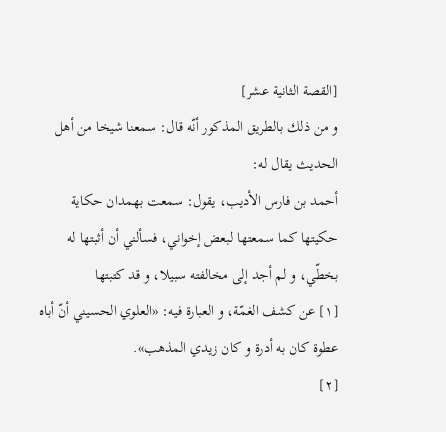[القصة الثانية عشر]
و من ذلك بالطريق المذكور أنّه قال: سمعنا شيخا من أهل الحديث يقال له:
أحمد بن فارس الأديب، يقول: سمعت بهمدان حكاية حكيتها كما سمعتها لبعض إخواني، فسألني أن أثبتها له بخطّي، و لم أجد إلى مخالفته سبيلا، و قد كتبتها
[١] عن كشف الغمّة، و العبارة فيه: «العلوي الحسيني أنّ أباه عطوة كان به أدرة و كان زيدي المذهب».
[٢]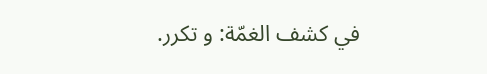في كشف الغمّة: و تكرر.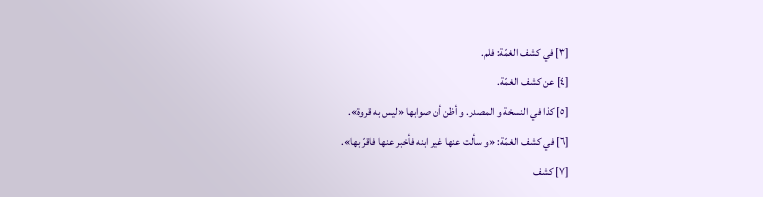[٣] في كشف الغمّة: فلم.
[٤] عن كشف الغمّة.
[٥] كذا في النسخة و المصدر. و أظن أن صوابها «ليس به قروة».
[٦] في كشف الغمّة: «و سألت عنها غير ابنه فأخبر عنها فاقرّ بها».
[٧] كشف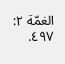الغمّة ٢: ٤٩٧.